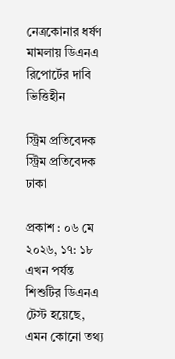নেত্রকোনার ধর্ষণ মামলায় ডিএনএ রিপোর্টের দাবি ভিত্তিহীন

স্ট্রিম প্রতিবেদক
স্ট্রিম প্রতিবেদক
ঢাকা

প্রকাশ : ০৬ মে ২০২৬, ১৭: ১৮
এখন পর্যন্ত শিশুটির ডিএনএ টেস্ট হয়েছে, এমন কোনো তথ্য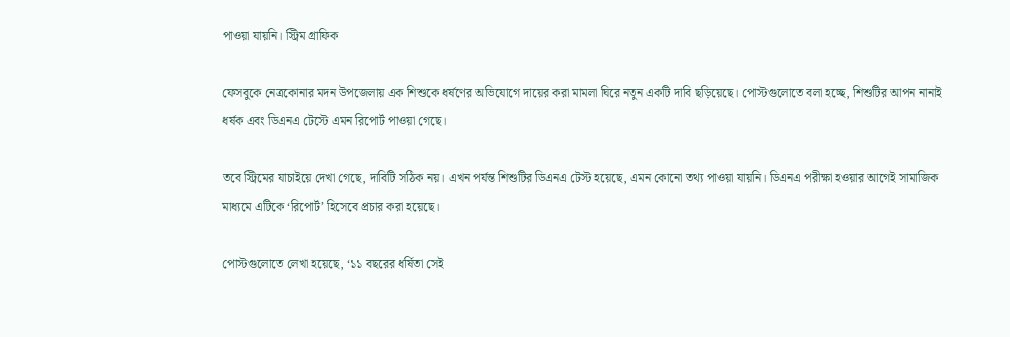পাওয়া যায়নি। স্ট্রিম গ্রাফিক

ফেসবুকে নেত্রকোনার মদন উপজেলায় এক শিশুকে ধর্ষণের অভিযোগে দায়ের করা মামলা ঘিরে নতুন একটি দাবি ছড়িয়েছে। পোস্টগুলোতে বলা হচ্ছে, শিশুটির আপন নানাই ধর্ষক এবং ডিএনএ টেস্টে এমন রিপোর্ট পাওয়া গেছে।

তবে স্ট্রিমের যাচাইয়ে দেখা গেছে, দাবিটি সঠিক নয়। এখন পর্যন্ত শিশুটির ডিএনএ টেস্ট হয়েছে, এমন কোনো তথ্য পাওয়া যায়নি। ডিএনএ পরীক্ষা হওয়ার আগেই সামাজিক মাধ্যমে এটিকে ‘রিপোর্ট’ হিসেবে প্রচার করা হয়েছে।

পোস্টগুলোতে লেখা হয়েছে, ‘১১ বছরের ধর্ষিতা সেই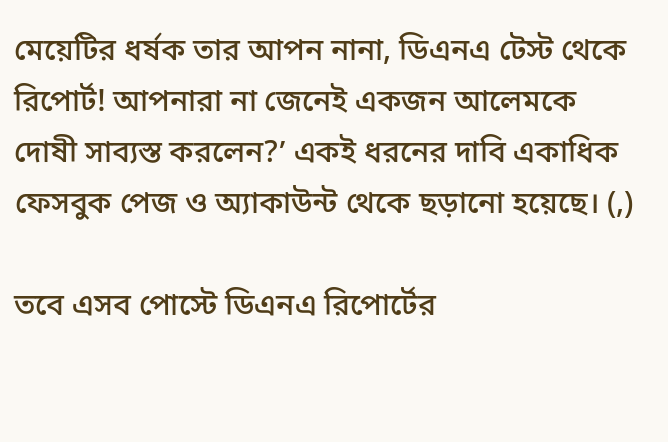মেয়েটির ধর্ষক তার আপন নানা, ডিএনএ টেস্ট থেকে রিপোর্ট! আপনারা না জেনেই একজন আলেমকে দোষী সাব্যস্ত করলেন?’ একই ধরনের দাবি একাধিক ফেসবুক পেজ ও অ্যাকাউন্ট থেকে ছড়ানো হয়েছে। (,)

তবে এসব পোস্টে ডিএনএ রিপোর্টের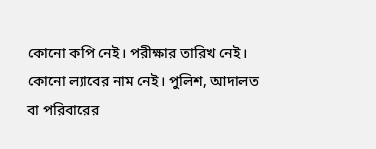কোনো কপি নেই। পরীক্ষার তারিখ নেই। কোনো ল্যাবের নাম নেই। পুলিশ, আদালত বা পরিবারের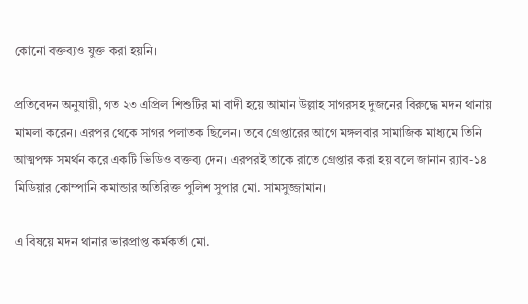কোনো বক্তব্যও যুক্ত করা হয়নি।

প্রতিবেদন অনুযায়ী, গত ২৩ এপ্রিল শিশুটির মা বাদী হয়ে আমান উল্লাহ সাগরসহ দুজনের বিরুদ্ধে মদন থানায় মামলা করেন। এরপর থেকে সাগর পলাতক ছিলেন। তবে গ্রেপ্তারের আগে মঙ্গলবার সামাজিক মাধ্যমে তিনি আত্মপক্ষ সমর্থন করে একটি ভিডিও বক্তব্য দেন। এরপরই তাকে রাতে গ্রেপ্তার করা হয় বলে জানান র‌্যাব-১৪ মিডিয়ার কোম্পানি কমান্ডার অতিরিক্ত পুলিশ সুপার মো. সামসুজ্জামান।

এ বিষয়ে মদন থানার ভারপ্রাপ্ত কর্মকর্তা মো.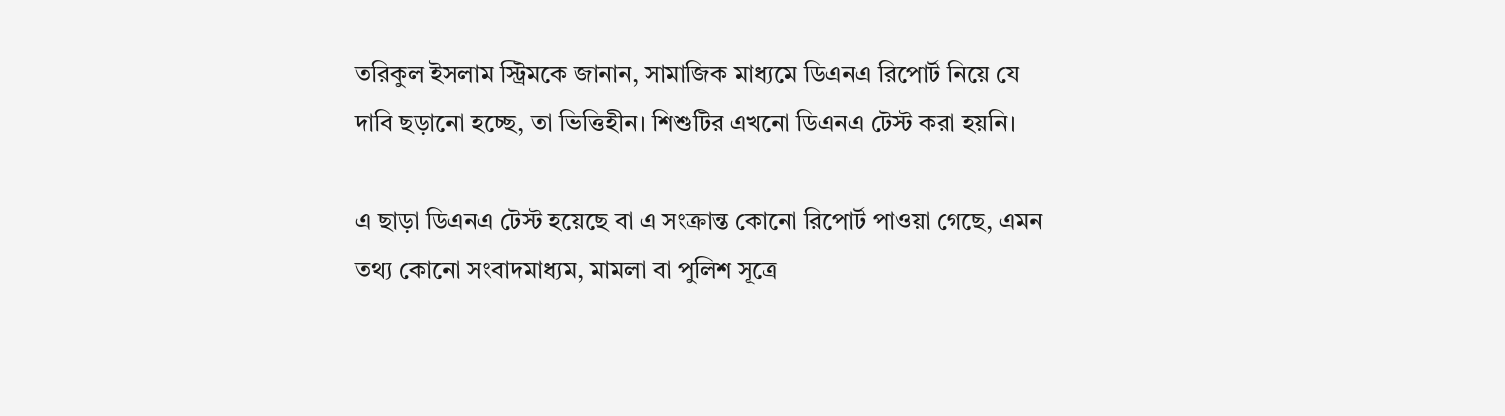তরিকুল ইসলাম স্ট্রিমকে জানান, সামাজিক মাধ্যমে ডিএনএ রিপোর্ট নিয়ে যে দাবি ছড়ানো হচ্ছে, তা ভিত্তিহীন। শিশুটির এখনো ডিএনএ টেস্ট করা হয়নি।

এ ছাড়া ডিএনএ টেস্ট হয়েছে বা এ সংক্রান্ত কোনো রিপোর্ট পাওয়া গেছে, এমন তথ্য কোনো সংবাদমাধ্যম, মামলা বা পুলিশ সূত্রে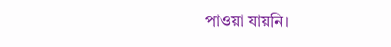পাওয়া যায়নি।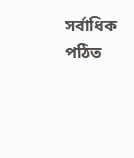সর্বাধিক পঠিত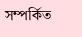সম্পর্কিত